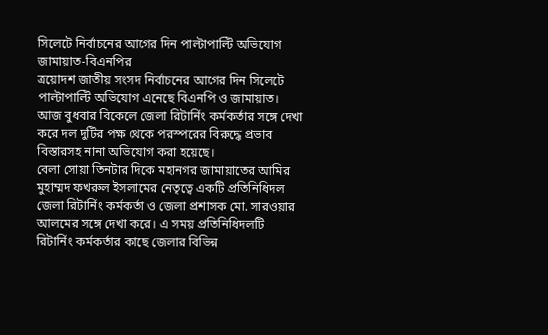সিলেটে নির্বাচনের আগের দিন পাল্টাপাল্টি অভিযোগ জামায়াত-বিএনপির
ত্রয়োদশ জাতীয় সংসদ নির্বাচনের আগের দিন সিলেটে পাল্টাপাল্টি অভিযোগ এনেছে বিএনপি ও জামায়াত। আজ বুধবার বিকেলে জেলা রিটার্নিং কর্মকর্তার সঙ্গে দেখা করে দল দুটির পক্ষ থেকে পরস্পরের বিরুদ্ধে প্রভাব বিস্তারসহ নানা অভিযোগ করা হয়েছে।
বেলা সোয়া তিনটার দিকে মহানগর জামায়াতের আমির মুহাম্মদ ফখরুল ইসলামের নেতৃত্বে একটি প্রতিনিধিদল জেলা রিটার্নিং কর্মকর্তা ও জেলা প্রশাসক মো. সারওয়ার আলমের সঙ্গে দেখা করে। এ সময় প্রতিনিধিদলটি রিটার্নিং কর্মকর্তার কাছে জেলার বিভিন্ন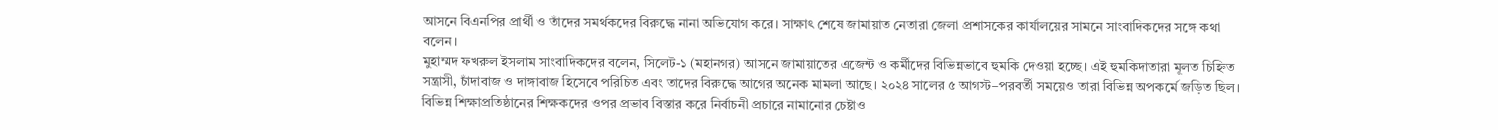আসনে বিএনপির প্রার্থী ও তাঁদের সমর্থকদের বিরুদ্ধে নানা অভিযোগ করে। সাক্ষাৎ শেষে জামায়াত নেতারা জেলা প্রশাসকের কার্যালয়ের সামনে সাংবাদিকদের সঙ্গে কথা বলেন।
মুহাম্মদ ফখরুল ইসলাম সাংবাদিকদের বলেন, সিলেট-১ (মহানগর) আসনে জামায়াতের এজেন্ট ও কর্মীদের বিভিন্নভাবে হুমকি দেওয়া হচ্ছে। এই হুমকিদাতারা মূলত চিহ্নিত সন্ত্রাসী, চাঁদাবাজ ও দাঙ্গাবাজ হিসেবে পরিচিত এবং তাদের বিরুদ্ধে আগের অনেক মামলা আছে। ২০২৪ সালের ৫ আগস্ট–পরবর্তী সময়েও তারা বিভিন্ন অপকর্মে জড়িত ছিল।
বিভিন্ন শিক্ষাপ্রতিষ্ঠানের শিক্ষকদের ওপর প্রভাব বিস্তার করে নির্বাচনী প্রচারে নামানোর চেষ্টাও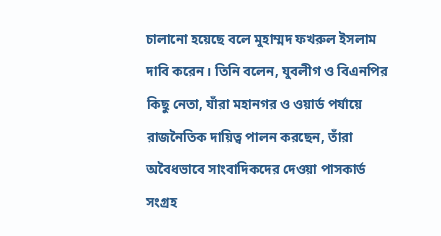চালানো হয়েছে বলে মুহাম্মদ ফখরুল ইসলাম দাবি করেন। তিনি বলেন, যুবলীগ ও বিএনপির কিছু নেতা, যাঁরা মহানগর ও ওয়ার্ড পর্যায়ে রাজনৈতিক দায়িত্ব পালন করছেন, তাঁরা অবৈধভাবে সাংবাদিকদের দেওয়া পাসকার্ড সংগ্রহ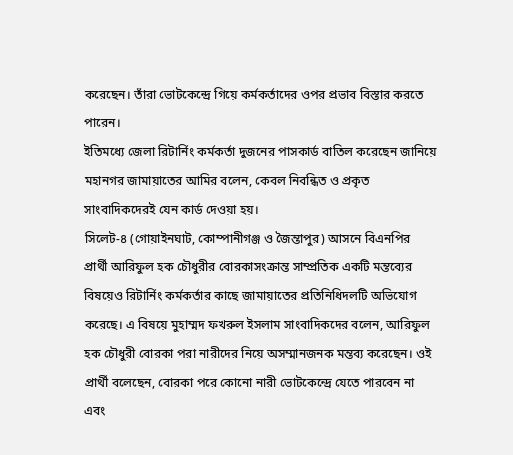করেছেন। তাঁরা ভোটকেন্দ্রে গিয়ে কর্মকর্তাদের ওপর প্রভাব বিস্তার করতে পারেন।
ইতিমধ্যে জেলা রিটার্নিং কর্মকর্তা দুজনের পাসকার্ড বাতিল করেছেন জানিয়ে মহানগর জামায়াতের আমির বলেন, কেবল নিবন্ধিত ও প্রকৃত সাংবাদিকদেরই যেন কার্ড দেওয়া হয়।
সিলেট-৪ (গোয়াইনঘাট, কোম্পানীগঞ্জ ও জৈন্তাপুর) আসনে বিএনপির প্রার্থী আরিফুল হক চৌধুরীর বোরকাসংক্রান্ত সাম্প্রতিক একটি মন্তব্যের বিষয়েও রিটার্নিং কর্মকর্তার কাছে জামায়াতের প্রতিনিধিদলটি অভিযোগ করেছে। এ বিষয়ে মুহাম্মদ ফখরুল ইসলাম সাংবাদিকদের বলেন, আরিফুল হক চৌধুরী বোরকা পরা নারীদের নিয়ে অসম্মানজনক মন্তব্য করেছেন। ওই প্রার্থী বলেছেন, বোরকা পরে কোনো নারী ভোটকেন্দ্রে যেতে পারবেন না এবং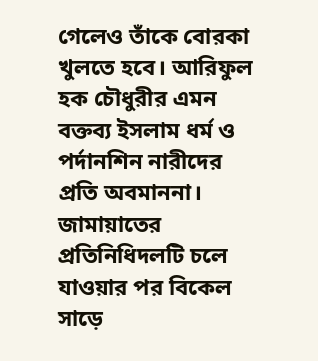গেলেও তাঁকে বোরকা খুলতে হবে। আরিফুল হক চৌধুরীর এমন বক্তব্য ইসলাম ধর্ম ও পর্দানশিন নারীদের প্রতি অবমাননা।
জামায়াতের প্রতিনিধিদলটি চলে যাওয়ার পর বিকেল সাড়ে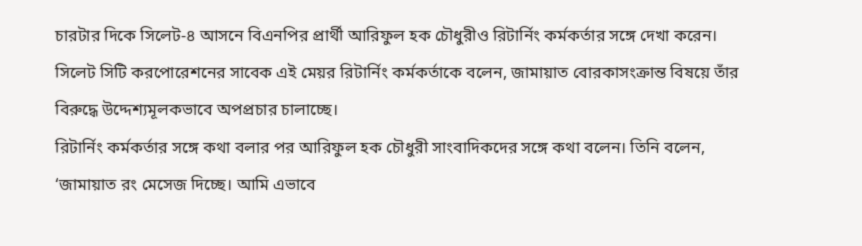চারটার দিকে সিলেট-৪ আসনে বিএনপির প্রার্থী আরিফুল হক চৌধুরীও রিটার্নিং কর্মকর্তার সঙ্গে দেখা করেন। সিলেট সিটি করপোরেশনের সাবেক এই মেয়র রিটার্নিং কর্মকর্তাকে বলেন, জামায়াত বোরকাসংক্রান্ত বিষয়ে তাঁর বিরুদ্ধে উদ্দেশ্যমূলকভাবে অপপ্রচার চালাচ্ছে।
রিটার্নিং কর্মকর্তার সঙ্গে কথা বলার পর আরিফুল হক চৌধুরী সাংবাদিকদের সঙ্গে কথা বলেন। তিনি বলেন, ‘জামায়াত রং মেসেজ দিচ্ছে। আমি এভাবে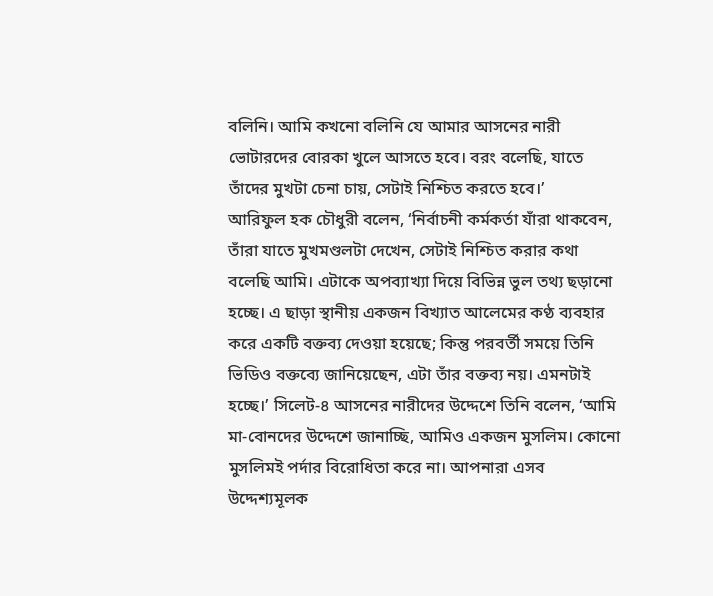বলিনি। আমি কখনো বলিনি যে আমার আসনের নারী ভোটারদের বোরকা খুলে আসতে হবে। বরং বলেছি, যাতে তাঁদের মুখটা চেনা চায়, সেটাই নিশ্চিত করতে হবে।’
আরিফুল হক চৌধুরী বলেন, ‘নির্বাচনী কর্মকর্তা যাঁরা থাকবেন, তাঁরা যাতে মুখমণ্ডলটা দেখেন, সেটাই নিশ্চিত করার কথা বলেছি আমি। এটাকে অপব্যাখ্যা দিয়ে বিভিন্ন ভুল তথ্য ছড়ানো হচ্ছে। এ ছাড়া স্থানীয় একজন বিখ্যাত আলেমের কণ্ঠ ব্যবহার করে একটি বক্তব্য দেওয়া হয়েছে; কিন্তু পরবর্তী সময়ে তিনি ভিডিও বক্তব্যে জানিয়েছেন, এটা তাঁর বক্তব্য নয়। এমনটাই হচ্ছে।’ সিলেট-৪ আসনের নারীদের উদ্দেশে তিনি বলেন, ‘আমি মা-বোনদের উদ্দেশে জানাচ্ছি, আমিও একজন মুসলিম। কোনো মুসলিমই পর্দার বিরোধিতা করে না। আপনারা এসব উদ্দেশ্যমূলক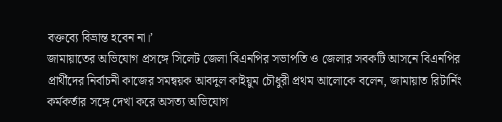বক্তব্যে বিভ্রান্ত হবেন না।’
জামায়াতের অভিযোগ প্রসঙ্গে সিলেট জেলা বিএনপির সভাপতি ও জেলার সবকটি আসনে বিএনপির প্রার্থীদের নির্বাচনী কাজের সমন্বয়ক আবদুল কাইয়ুম চৌধুরী প্রথম আলোকে বলেন, জামায়াত রিটার্নিং কর্মকর্তার সঙ্গে দেখা করে অসত্য অভিযোগ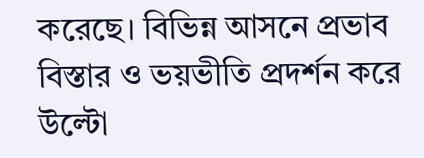করেছে। বিভিন্ন আসনে প্রভাব বিস্তার ও ভয়ভীতি প্রদর্শন করে উল্টো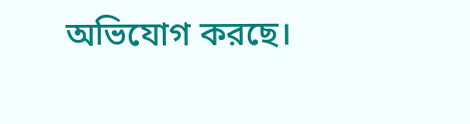অভিযোগ করছে।